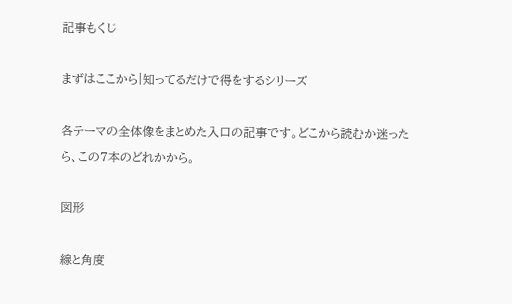記事もくじ

まずはここから|知ってるだけで得をするシリーズ

各テーマの全体像をまとめた入口の記事です。どこから読むか迷ったら、この7本のどれかから。

図形

線と角度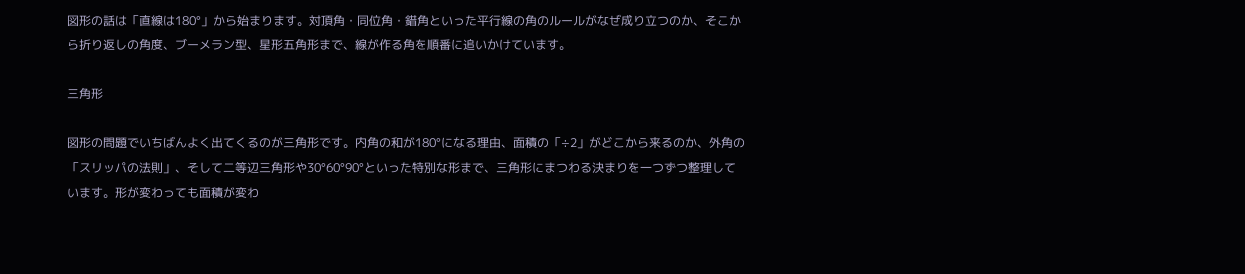図形の話は「直線は180°」から始まります。対頂角・同位角・錯角といった平行線の角のルールがなぜ成り立つのか、そこから折り返しの角度、ブーメラン型、星形五角形まで、線が作る角を順番に追いかけています。

三角形

図形の問題でいちばんよく出てくるのが三角形です。内角の和が180°になる理由、面積の「÷2」がどこから来るのか、外角の「スリッパの法則」、そして二等辺三角形や30°60°90°といった特別な形まで、三角形にまつわる決まりを一つずつ整理しています。形が変わっても面積が変わ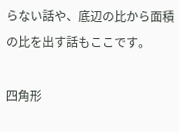らない話や、底辺の比から面積の比を出す話もここです。

四角形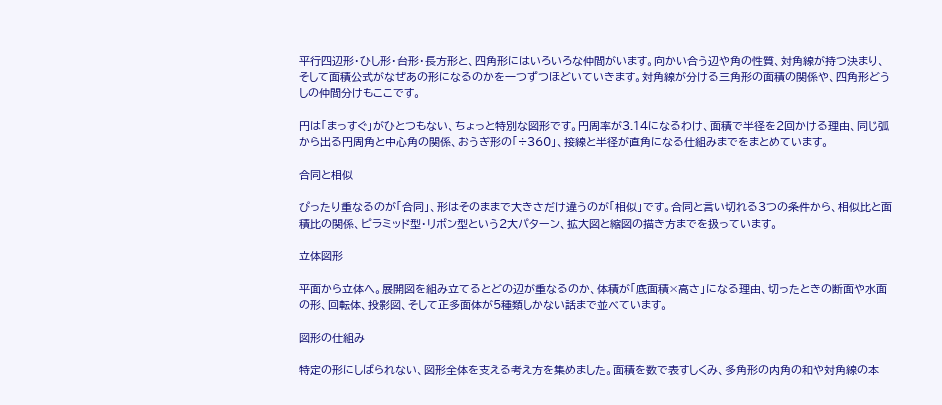平行四辺形・ひし形・台形・長方形と、四角形にはいろいろな仲間がいます。向かい合う辺や角の性質、対角線が持つ決まり、そして面積公式がなぜあの形になるのかを一つずつほどいていきます。対角線が分ける三角形の面積の関係や、四角形どうしの仲間分けもここです。

円は「まっすぐ」がひとつもない、ちょっと特別な図形です。円周率が3.14になるわけ、面積で半径を2回かける理由、同じ弧から出る円周角と中心角の関係、おうぎ形の「÷360」、接線と半径が直角になる仕組みまでをまとめています。

合同と相似

ぴったり重なるのが「合同」、形はそのままで大きさだけ違うのが「相似」です。合同と言い切れる3つの条件から、相似比と面積比の関係、ピラミッド型・リボン型という2大パターン、拡大図と縮図の描き方までを扱っています。

立体図形

平面から立体へ。展開図を組み立てるとどの辺が重なるのか、体積が「底面積×高さ」になる理由、切ったときの断面や水面の形、回転体、投影図、そして正多面体が5種類しかない話まで並べています。

図形の仕組み

特定の形にしばられない、図形全体を支える考え方を集めました。面積を数で表すしくみ、多角形の内角の和や対角線の本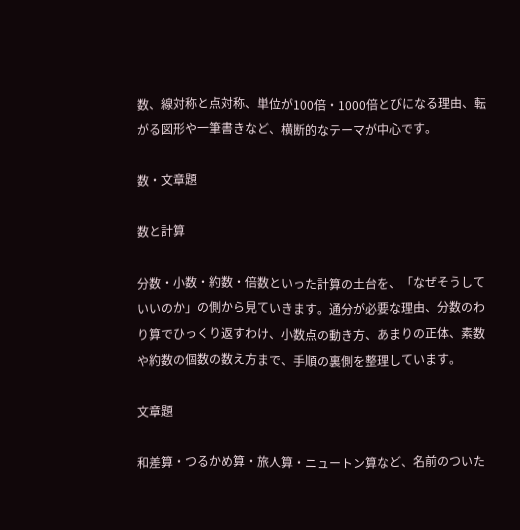数、線対称と点対称、単位が100倍・1000倍とびになる理由、転がる図形や一筆書きなど、横断的なテーマが中心です。

数・文章題

数と計算

分数・小数・約数・倍数といった計算の土台を、「なぜそうしていいのか」の側から見ていきます。通分が必要な理由、分数のわり算でひっくり返すわけ、小数点の動き方、あまりの正体、素数や約数の個数の数え方まで、手順の裏側を整理しています。

文章題

和差算・つるかめ算・旅人算・ニュートン算など、名前のついた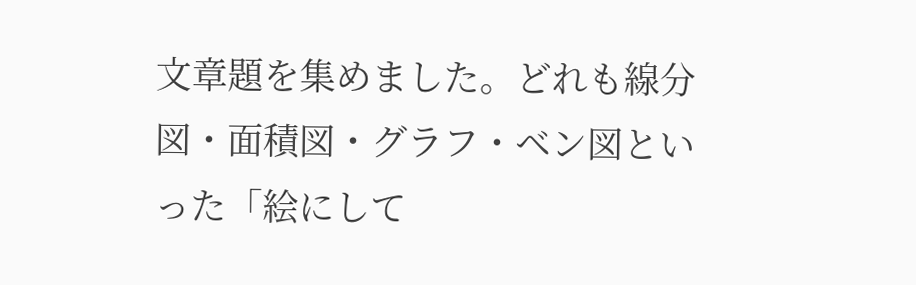文章題を集めました。どれも線分図・面積図・グラフ・ベン図といった「絵にして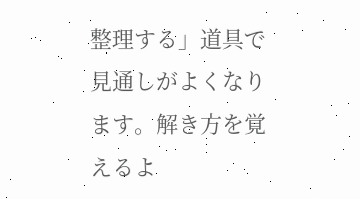整理する」道具で見通しがよくなります。解き方を覚えるよ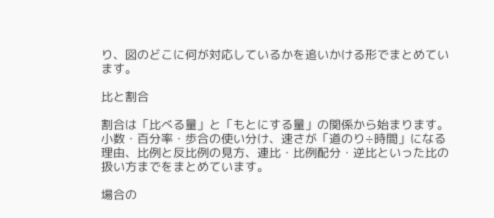り、図のどこに何が対応しているかを追いかける形でまとめています。

比と割合

割合は「比べる量」と「もとにする量」の関係から始まります。小数・百分率・歩合の使い分け、速さが「道のり÷時間」になる理由、比例と反比例の見方、連比・比例配分・逆比といった比の扱い方までをまとめています。

場合の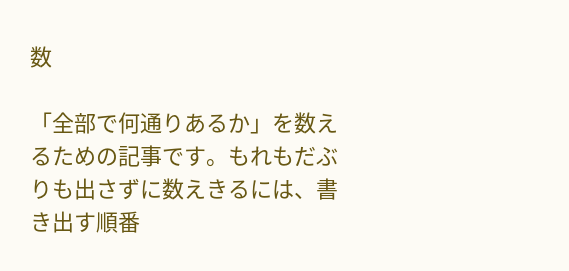数

「全部で何通りあるか」を数えるための記事です。もれもだぶりも出さずに数えきるには、書き出す順番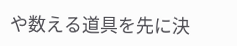や数える道具を先に決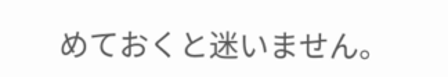めておくと迷いません。